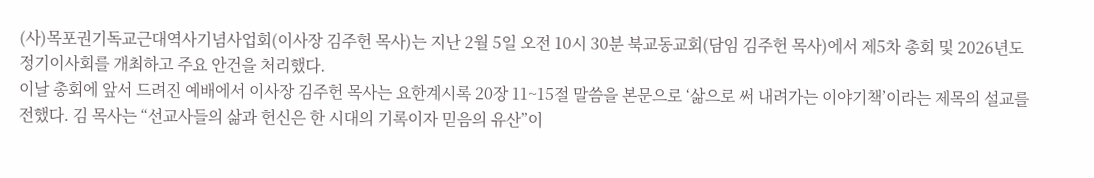(사)목포권기독교근대역사기념사업회(이사장 김주헌 목사)는 지난 2월 5일 오전 10시 30분 북교동교회(담임 김주헌 목사)에서 제5차 총회 및 2026년도 정기이사회를 개최하고 주요 안건을 처리했다.
이날 총회에 앞서 드려진 예배에서 이사장 김주헌 목사는 요한계시록 20장 11~15절 말씀을 본문으로 ‘삶으로 써 내려가는 이야기책’이라는 제목의 설교를 전했다. 김 목사는 “선교사들의 삶과 헌신은 한 시대의 기록이자 믿음의 유산”이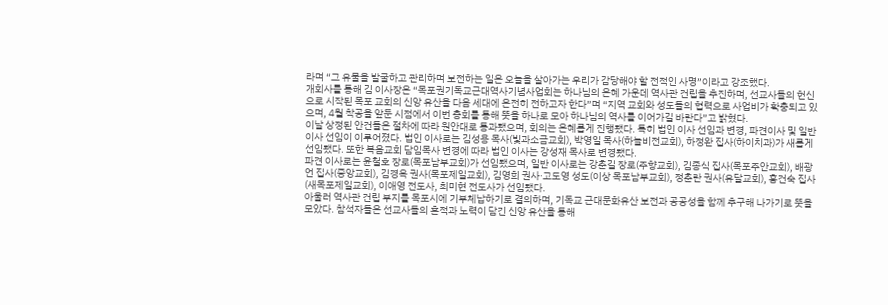라며 “그 유물을 발굴하고 관리하며 보전하는 일은 오늘을 살아가는 우리가 감당해야 할 전적인 사명”이라고 강조했다.
개회사를 통해 김 이사장은 “목포권기독교근대역사기념사업회는 하나님의 은혜 가운데 역사관 건립을 추진하며, 선교사들의 헌신으로 시작된 목포 교회의 신앙 유산을 다음 세대에 온전히 전하고자 한다”며 “지역 교회와 성도들의 협력으로 사업비가 확충되고 있으며, 4월 착공을 앞둔 시점에서 이번 총회를 통해 뜻을 하나로 모아 하나님의 역사를 이어가길 바란다”고 밝혔다.
이날 상정된 안건들은 절차에 따라 원안대로 통과됐으며, 회의는 은혜롭게 진행됐다. 특히 법인 이사 선임과 변경, 파견이사 및 일반 이사 선임이 이루어졌다. 법인 이사로는 김성용 목사(빛과소금교회), 박영일 목사(하늘비전교회), 하정완 집사(하이치과)가 새롭게 선임됐다. 또한 복음교회 담임목사 변경에 따라 법인 이사는 강성재 목사로 변경됐다.
파견 이사로는 윤철호 장로(목포남부교회)가 선임됐으며, 일반 이사로는 강춘길 장로(주향교회), 김종식 집사(목포주안교회), 배광언 집사(중앙교회), 김경옥 권사(목포제일교회), 김영희 권사·고도영 성도(이상 목포남부교회), 정춘란 권사(유달교회), 홍건숙 집사(새목포제일교회), 이애영 전도사, 최미현 전도사가 선임됐다.
아울러 역사관 건립 부지를 목포시에 기부체납하기로 결의하며, 기독교 근대문화유산 보전과 공공성을 함께 추구해 나가기로 뜻을 모았다. 참석자들은 선교사들의 흔적과 노력이 담긴 신앙 유산을 통해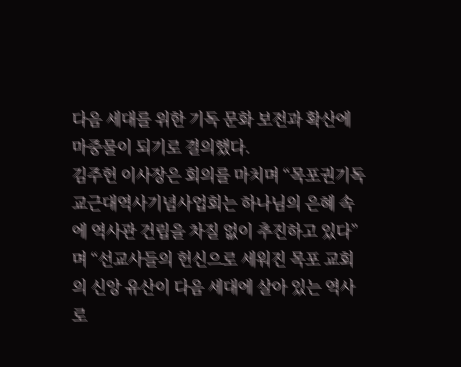다음 세대를 위한 기독 문화 보전과 확산에 마중물이 되기로 결의했다.
김주헌 이사장은 회의를 마치며 “목포권기독교근대역사기념사업회는 하나님의 은혜 속에 역사관 건립을 차질 없이 추진하고 있다”며 “선교사들의 헌신으로 세워진 목포 교회의 신앙 유산이 다음 세대에 살아 있는 역사로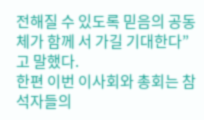전해질 수 있도록 믿음의 공동체가 함께 서 가길 기대한다”고 말했다.
한편 이번 이사회와 총회는 참석자들의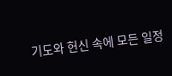기도와 헌신 속에 모든 일정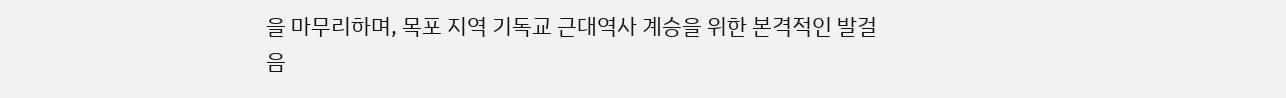을 마무리하며, 목포 지역 기독교 근대역사 계승을 위한 본격적인 발걸음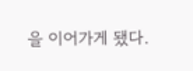을 이어가게 됐다.